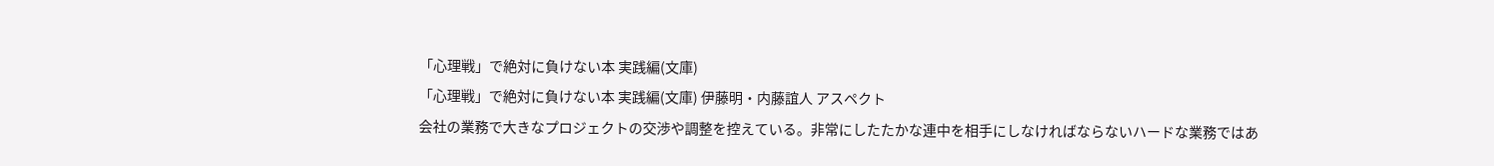「心理戦」で絶対に負けない本 実践編(文庫)
「心理戦」で絶対に負けない本 実践編(文庫) 伊藤明・内藤誼人 アスペクト
会社の業務で大きなプロジェクトの交渉や調整を控えている。非常にしたたかな連中を相手にしなければならないハードな業務ではあ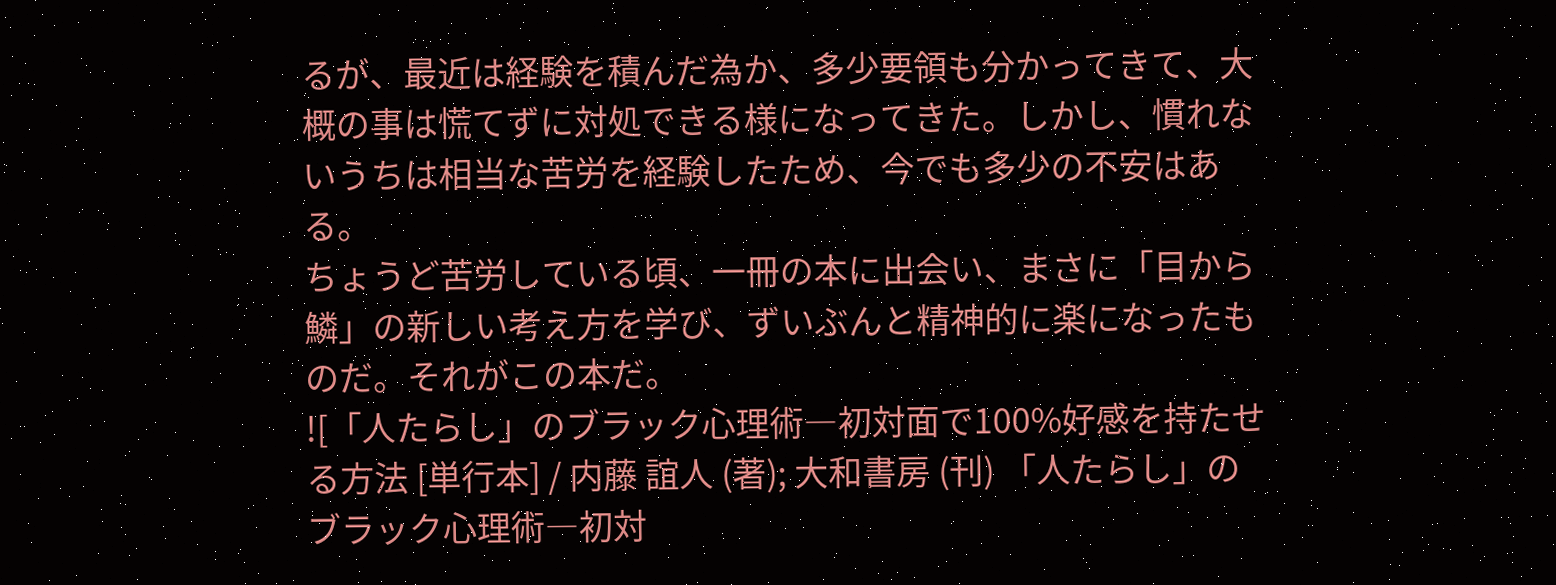るが、最近は経験を積んだ為か、多少要領も分かってきて、大概の事は慌てずに対処できる様になってきた。しかし、慣れないうちは相当な苦労を経験したため、今でも多少の不安はある。
ちょうど苦労している頃、一冊の本に出会い、まさに「目から鱗」の新しい考え方を学び、ずいぶんと精神的に楽になったものだ。それがこの本だ。
![「人たらし」のブラック心理術―初対面で100%好感を持たせる方法 [単行本] / 内藤 誼人 (著); 大和書房 (刊) 「人たらし」のブラック心理術―初対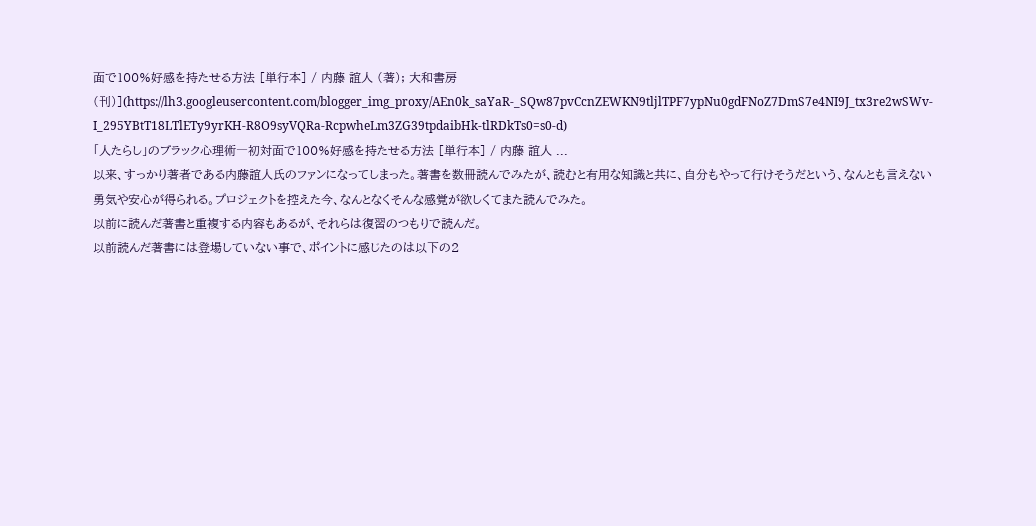面で100%好感を持たせる方法 [単行本] / 内藤 誼人 (著); 大和書房 (刊)](https://lh3.googleusercontent.com/blogger_img_proxy/AEn0k_saYaR-_SQw87pvCcnZEWKN9tljlTPF7ypNu0gdFNoZ7DmS7e4NI9J_tx3re2wSWv-I_295YBtT18LTlETy9yrKH-R8O9syVQRa-RcpwheLm3ZG39tpdaibHk-tlRDkTs0=s0-d)
「人たらし」のブラック心理術―初対面で100%好感を持たせる方法 [単行本] / 内藤 誼人 ...
以来、すっかり著者である内藤誼人氏のファンになってしまった。著書を数冊読んでみたが、読むと有用な知識と共に、自分もやって行けそうだという、なんとも言えない勇気や安心が得られる。プロジェクトを控えた今、なんとなくそんな感覚が欲しくてまた読んでみた。
以前に読んだ著書と重複する内容もあるが、それらは復習のつもりで読んだ。
以前読んだ著書には登場していない事で、ポイントに感じたのは以下の2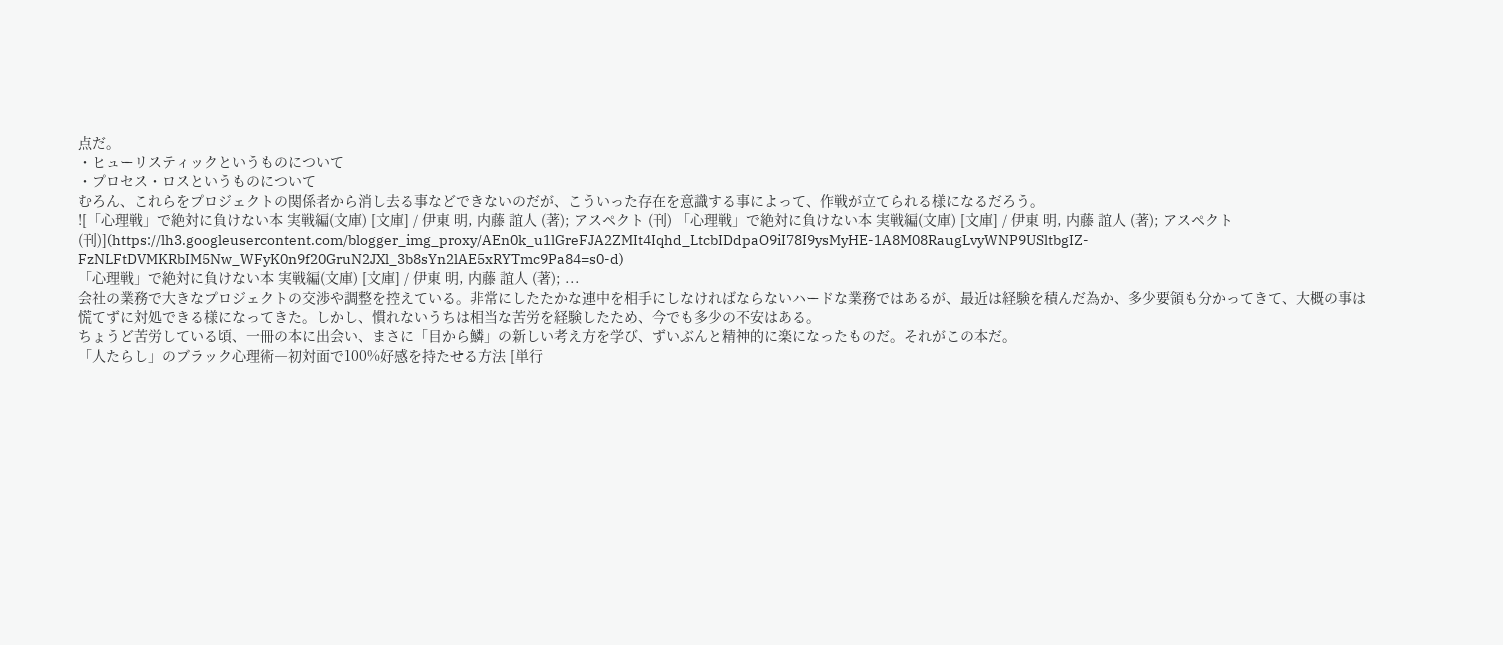点だ。
・ヒューリスティックというものについて
・プロセス・ロスというものについて
むろん、これらをプロジェクトの関係者から消し去る事などできないのだが、こういった存在を意識する事によって、作戦が立てられる様になるだろう。
![「心理戦」で絶対に負けない本 実戦編(文庫) [文庫] / 伊東 明, 内藤 誼人 (著); アスペクト (刊) 「心理戦」で絶対に負けない本 実戦編(文庫) [文庫] / 伊東 明, 内藤 誼人 (著); アスペクト (刊)](https://lh3.googleusercontent.com/blogger_img_proxy/AEn0k_u1lGreFJA2ZMIt4Iqhd_LtcbIDdpaO9iI78I9ysMyHE-1A8M08RaugLvyWNP9USltbgIZ-FzNLFtDVMKRbIM5Nw_WFyK0n9f20GruN2JXl_3b8sYn2lAE5xRYTmc9Pa84=s0-d)
「心理戦」で絶対に負けない本 実戦編(文庫) [文庫] / 伊東 明, 内藤 誼人 (著); ...
会社の業務で大きなプロジェクトの交渉や調整を控えている。非常にしたたかな連中を相手にしなければならないハードな業務ではあるが、最近は経験を積んだ為か、多少要領も分かってきて、大概の事は慌てずに対処できる様になってきた。しかし、慣れないうちは相当な苦労を経験したため、今でも多少の不安はある。
ちょうど苦労している頃、一冊の本に出会い、まさに「目から鱗」の新しい考え方を学び、ずいぶんと精神的に楽になったものだ。それがこの本だ。
「人たらし」のブラック心理術―初対面で100%好感を持たせる方法 [単行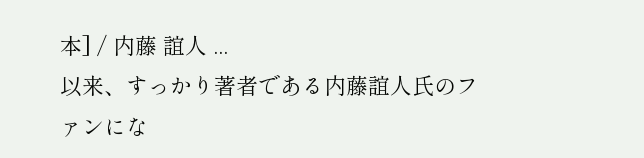本] / 内藤 誼人 ...
以来、すっかり著者である内藤誼人氏のファンにな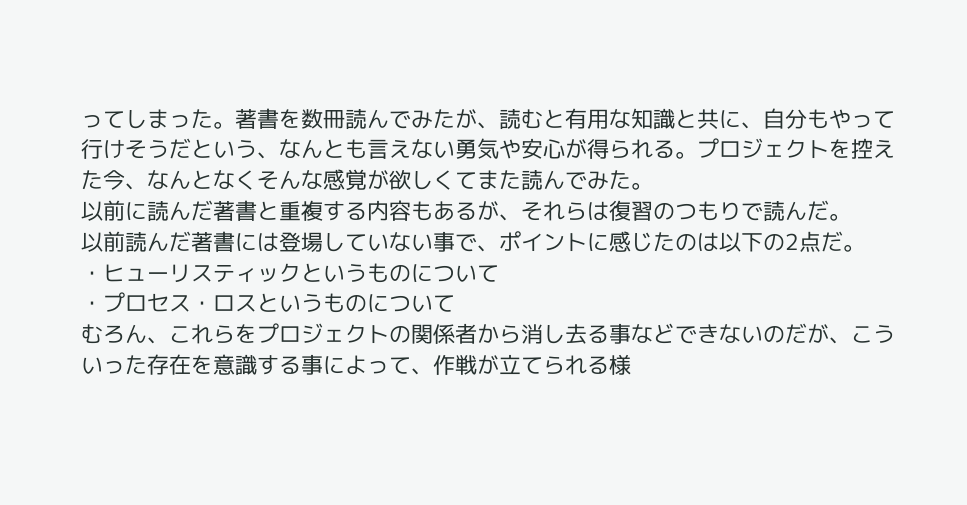ってしまった。著書を数冊読んでみたが、読むと有用な知識と共に、自分もやって行けそうだという、なんとも言えない勇気や安心が得られる。プロジェクトを控えた今、なんとなくそんな感覚が欲しくてまた読んでみた。
以前に読んだ著書と重複する内容もあるが、それらは復習のつもりで読んだ。
以前読んだ著書には登場していない事で、ポイントに感じたのは以下の2点だ。
・ヒューリスティックというものについて
・プロセス・ロスというものについて
むろん、これらをプロジェクトの関係者から消し去る事などできないのだが、こういった存在を意識する事によって、作戦が立てられる様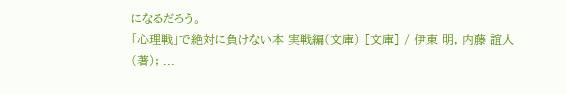になるだろう。
「心理戦」で絶対に負けない本 実戦編(文庫) [文庫] / 伊東 明, 内藤 誼人 (著); ...